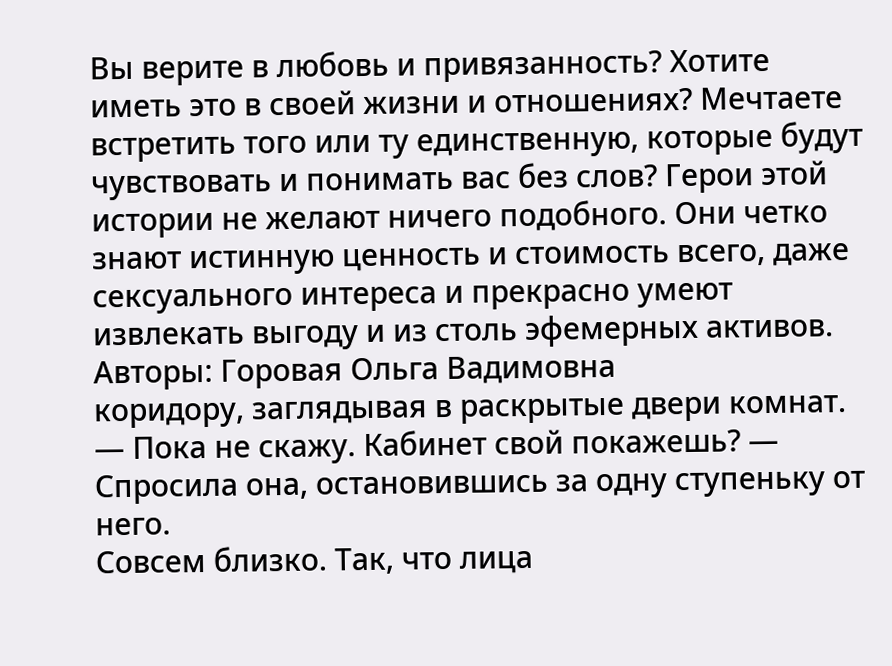Вы верите в любовь и привязанность? Хотите иметь это в своей жизни и отношениях? Мечтаете встретить того или ту единственную, которые будут чувствовать и понимать вас без слов? Герои этой истории не желают ничего подобного. Они четко знают истинную ценность и стоимость всего, даже сексуального интереса и прекрасно умеют извлекать выгоду и из столь эфемерных активов.
Авторы: Горовая Ольга Вадимовна
коридору, заглядывая в раскрытые двери комнат.
— Пока не скажу. Кабинет свой покажешь? — Спросила она, остановившись за одну ступеньку от него.
Совсем близко. Так, что лица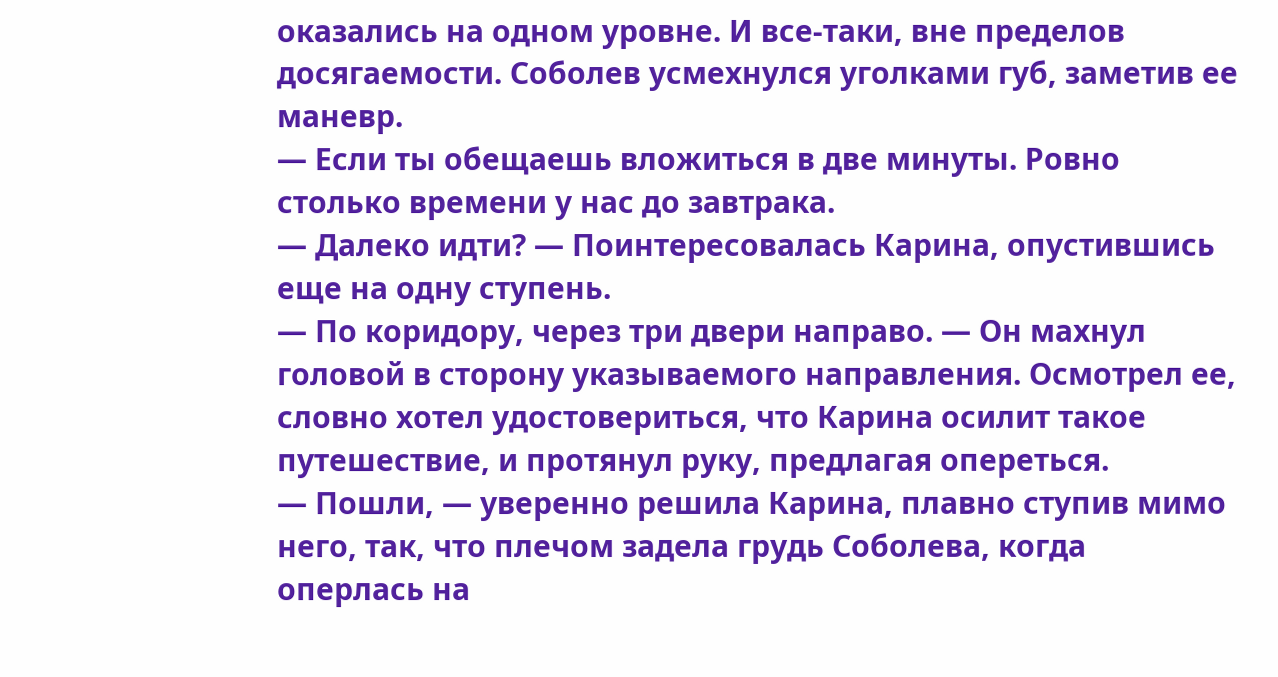оказались на одном уровне. И все-таки, вне пределов досягаемости. Соболев усмехнулся уголками губ, заметив ее маневр.
— Если ты обещаешь вложиться в две минуты. Ровно столько времени у нас до завтрака.
— Далеко идти? — Поинтересовалась Карина, опустившись еще на одну ступень.
— По коридору, через три двери направо. — Он махнул головой в сторону указываемого направления. Осмотрел ее, словно хотел удостовериться, что Карина осилит такое путешествие, и протянул руку, предлагая опереться.
— Пошли, — уверенно решила Карина, плавно ступив мимо него, так, что плечом задела грудь Соболева, когда оперлась на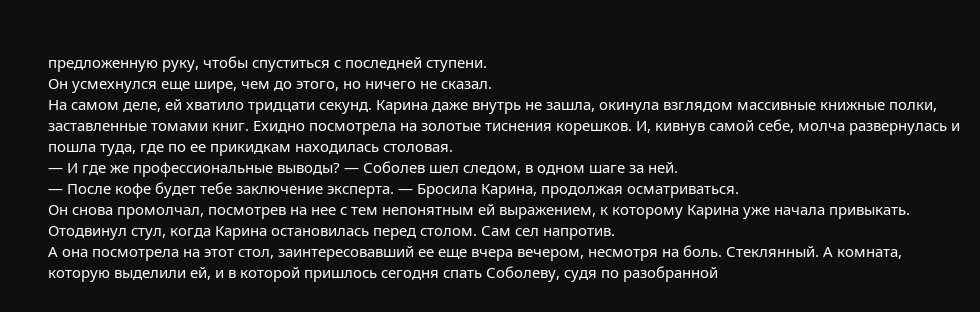предложенную руку, чтобы спуститься с последней ступени.
Он усмехнулся еще шире, чем до этого, но ничего не сказал.
На самом деле, ей хватило тридцати секунд. Карина даже внутрь не зашла, окинула взглядом массивные книжные полки, заставленные томами книг. Ехидно посмотрела на золотые тиснения корешков. И, кивнув самой себе, молча развернулась и пошла туда, где по ее прикидкам находилась столовая.
— И где же профессиональные выводы? — Соболев шел следом, в одном шаге за ней.
— После кофе будет тебе заключение эксперта. — Бросила Карина, продолжая осматриваться.
Он снова промолчал, посмотрев на нее с тем непонятным ей выражением, к которому Карина уже начала привыкать. Отодвинул стул, когда Карина остановилась перед столом. Сам сел напротив.
А она посмотрела на этот стол, заинтересовавший ее еще вчера вечером, несмотря на боль. Стеклянный. А комната, которую выделили ей, и в которой пришлось сегодня спать Соболеву, судя по разобранной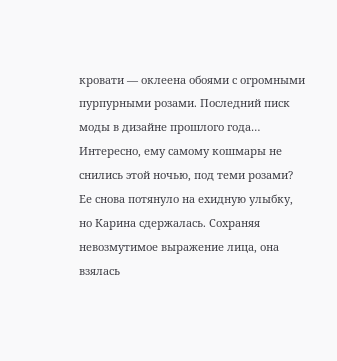кровати — оклеена обоями с огромными пурпурными розами. Последний писк моды в дизайне прошлого года… Интересно, ему самому кошмары не снились этой ночью, под теми розами?
Ее снова потянуло на ехидную улыбку, но Карина сдержалась. Сохраняя невозмутимое выражение лица, она взялась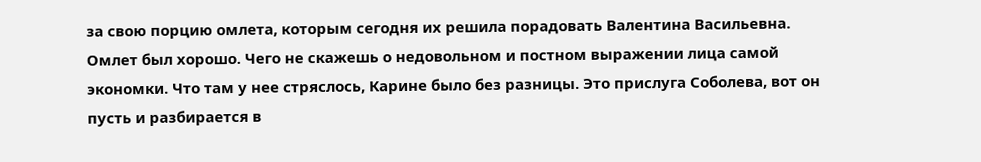за свою порцию омлета, которым сегодня их решила порадовать Валентина Васильевна.
Омлет был хорошо. Чего не скажешь о недовольном и постном выражении лица самой экономки. Что там у нее стряслось, Карине было без разницы. Это прислуга Соболева, вот он пусть и разбирается в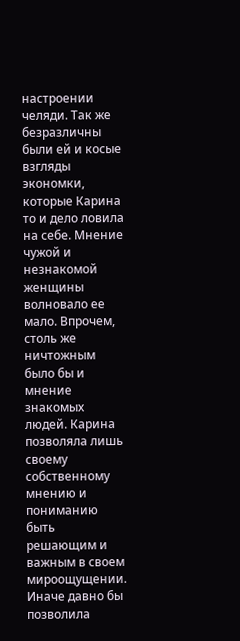настроении челяди. Так же безразличны были ей и косые взгляды экономки, которые Карина то и дело ловила на себе. Мнение чужой и незнакомой женщины волновало ее мало. Впрочем, столь же ничтожным было бы и мнение знакомых людей. Карина позволяла лишь своему собственному мнению и пониманию быть решающим и важным в своем мироощущении. Иначе давно бы позволила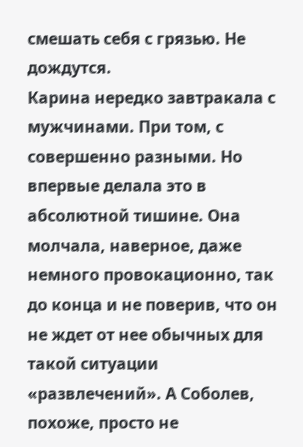смешать себя с грязью. Не дождутся.
Карина нередко завтракала с мужчинами. При том, с совершенно разными. Но впервые делала это в абсолютной тишине. Она молчала, наверное, даже немного провокационно, так до конца и не поверив, что он не ждет от нее обычных для такой ситуации «развлечений». А Соболев, похоже, просто не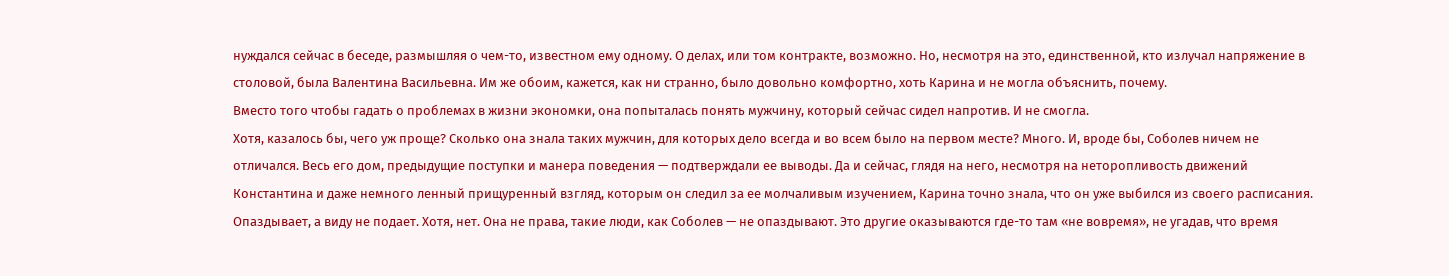нуждался сейчас в беседе, размышляя о чем-то, известном ему одному. О делах, или том контракте, возможно. Но, несмотря на это, единственной, кто излучал напряжение в столовой, была Валентина Васильевна. Им же обоим, кажется, как ни странно, было довольно комфортно, хоть Карина и не могла объяснить, почему.
Вместо того чтобы гадать о проблемах в жизни экономки, она попыталась понять мужчину, который сейчас сидел напротив. И не смогла.
Хотя, казалось бы, чего уж проще? Сколько она знала таких мужчин, для которых дело всегда и во всем было на первом месте? Много. И, вроде бы, Соболев ничем не отличался. Весь его дом, предыдущие поступки и манера поведения — подтверждали ее выводы. Да и сейчас, глядя на него, несмотря на неторопливость движений Константина и даже немного ленный прищуренный взгляд, которым он следил за ее молчаливым изучением, Карина точно знала, что он уже выбился из своего расписания.
Опаздывает, а виду не подает. Хотя, нет. Она не права, такие люди, как Соболев — не опаздывают. Это другие оказываются где-то там «не вовремя», не угадав, что время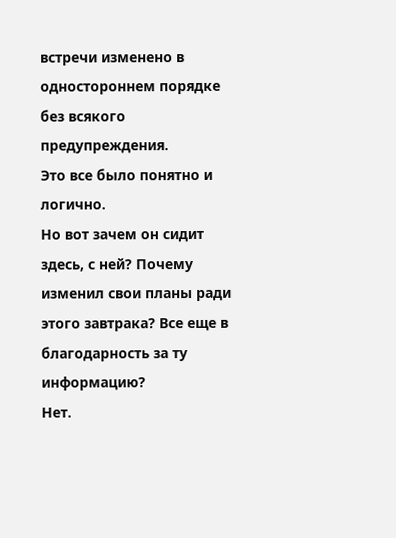встречи изменено в одностороннем порядке без всякого предупреждения.
Это все было понятно и логично.
Но вот зачем он сидит здесь, с ней? Почему изменил свои планы ради этого завтрака? Все еще в благодарность за ту информацию?
Нет.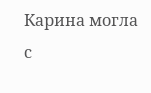Карина могла с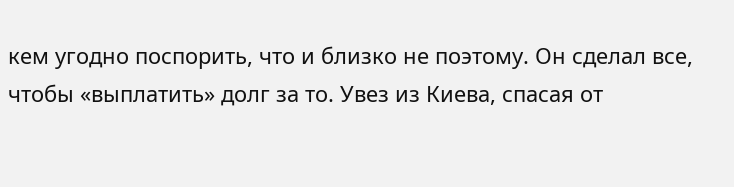кем угодно поспорить, что и близко не поэтому. Он сделал все, чтобы «выплатить» долг за то. Увез из Киева, спасая от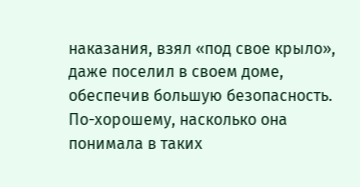наказания, взял «под свое крыло», даже поселил в своем доме, обеспечив большую безопасность. По-хорошему, насколько она понимала в таких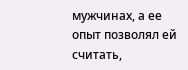мужчинах, а ее опыт позволял ей считать,